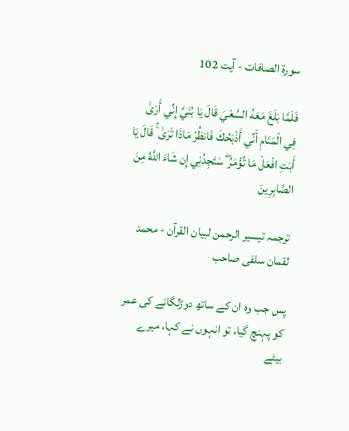سورة الصافات - آیت 102

فَلَمَّا بَلَغَ مَعَهُ السَّعْيَ قَالَ يَا بُنَيَّ إِنِّي أَرَىٰ فِي الْمَنَامِ أَنِّي أَذْبَحُكَ فَانظُرْ مَاذَا تَرَىٰ ۚ قَالَ يَا أَبَتِ افْعَلْ مَا تُؤْمَرُ ۖ سَتَجِدُنِي إِن شَاءَ اللَّهُ مِنَ الصَّابِرِينَ

ترجمہ تیسیر الرحمن لبیان القرآن - محمد لقمان سلفی صاحب

پس جب وہ ان کے ساتھ دوڑلگانے کی عمر کو پہنچ گیا، تو انہوں نے کہا، میرے بیٹے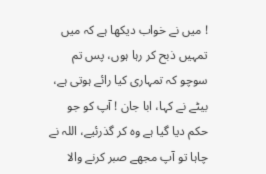! میں نے خواب دیکھا ہے کہ میں تمہیں ذبح کر رہا ہوں، پس تم سوچو کہ تمہاری کیا رائے ہوتی ہے، بیٹے نے کہا، ابا جان ! آپ کو جو حکم دیا گیا ہے وہ کر گذرئیے، اللہ نے چاہا تو آپ مجھے صبر کرنے والا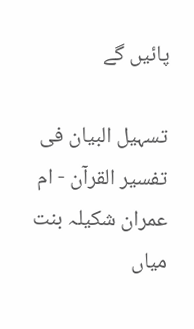پائیں گے

تسہیل البیان فی تفسیر القرآن - ام عمران شکیلہ بنت میاں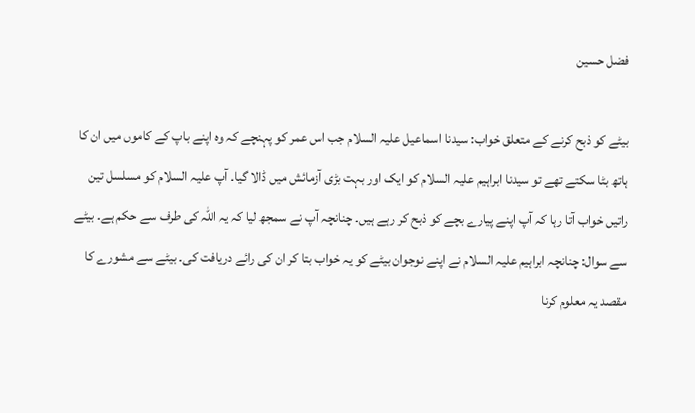فضل حسین

بیٹے کو ذبح کرنے کے متعلق خواب: سیدنا اسماعیل علیہ السلام جب اس عمر کو پہنچے کہ وہ اپنے باپ کے کاموں میں ان کا ہاتھ بٹا سکتے تھے تو سیدنا ابراہیم علیہ السلام کو ایک اور بہت بڑی آزمائش میں ڈالا گیا۔ آپ علیہ السلام کو مسلسل تین راتیں خواب آتا رہا کہ آپ اپنے پیارے بچے کو ذبح کر رہے ہیں۔ چنانچہ آپ نے سمجھ لیا کہ یہ اللہ کی طرف سے حکم ہے۔ بیٹے سے سوال: چنانچہ ابراہیم علیہ السلام نے اپنے نوجوان بیٹے کو یہ خواب بتا کر ان کی رائے دریافت کی۔ بیٹے سے مشورے کا مقصد یہ معلوم کرنا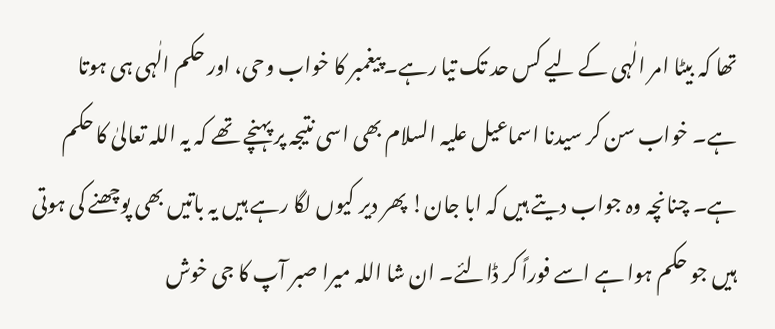تھا کہ بیٹا امر الٰہی کے لیے کس حد تک تیا رہے۔ پیغمبر کا خواب وحی، اور حکم الٰہی ہی ہوتا ہے۔ خواب سن کر سیدنا اسماعیل علیہ السلام بھی اسی نتیجہ پر پہنچے تھے کہ یہ اللہ تعالیٰ کا حکم ہے۔ چنانچہ وہ جواب دیتے ہیں کہ ابا جان! پھر دیر کیوں لگا رہے ہیں یہ باتیں بھی پوچھنے کی ہوتی ہیں جو حکم ہوا ہے اسے فوراً کر ڈالئے۔ ان شا اللہ میرا صبر آپ کا جی خوش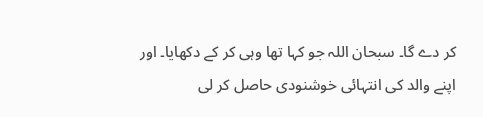کر دے گا۔ سبحان اللہ جو کہا تھا وہی کر کے دکھایا۔ اور اپنے والد کی انتہائی خوشنودی حاصل کر لی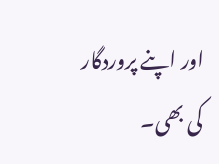اور اپنے پروردگار کی بھی۔